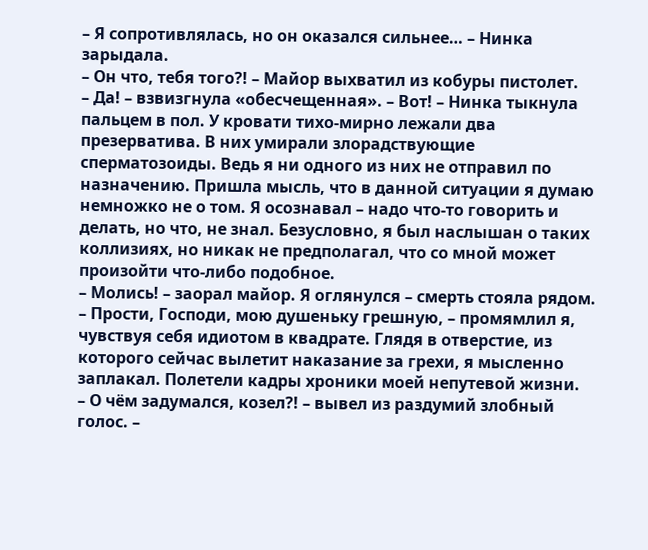– Я сопротивлялась, но он оказался сильнее… – Нинка зарыдала.
– Он что, тебя того?! – Майор выхватил из кобуры пистолет.
– Да! – взвизгнула «обесчещенная». – Вот! – Нинка тыкнула пальцем в пол. У кровати тихо-мирно лежали два презерватива. В них умирали злорадствующие сперматозоиды. Ведь я ни одного из них не отправил по назначению. Пришла мысль, что в данной ситуации я думаю немножко не о том. Я осознавал – надо что-то говорить и делать, но что, не знал. Безусловно, я был наслышан о таких коллизиях, но никак не предполагал, что со мной может произойти что-либо подобное.
– Молись! – заорал майор. Я оглянулся – смерть стояла рядом.
– Прости, Господи, мою душеньку грешную, – промямлил я, чувствуя себя идиотом в квадрате. Глядя в отверстие, из которого сейчас вылетит наказание за грехи, я мысленно заплакал. Полетели кадры хроники моей непутевой жизни.
– О чём задумался, козел?! – вывел из раздумий злобный голос. –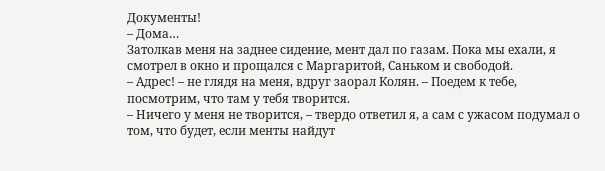Документы!
– Дома…
Затолкав меня на заднее сидение, мент дал по газам. Пока мы ехали, я смотрел в окно и прощался с Маргаритой, Саньком и свободой.
– Адрес! – не глядя на меня, вдруг заорал Колян. – Поедем к тебе, посмотрим, что там у тебя творится.
– Ничего у меня не творится, – твердо ответил я, а сам с ужасом подумал о том, что будет, если менты найдут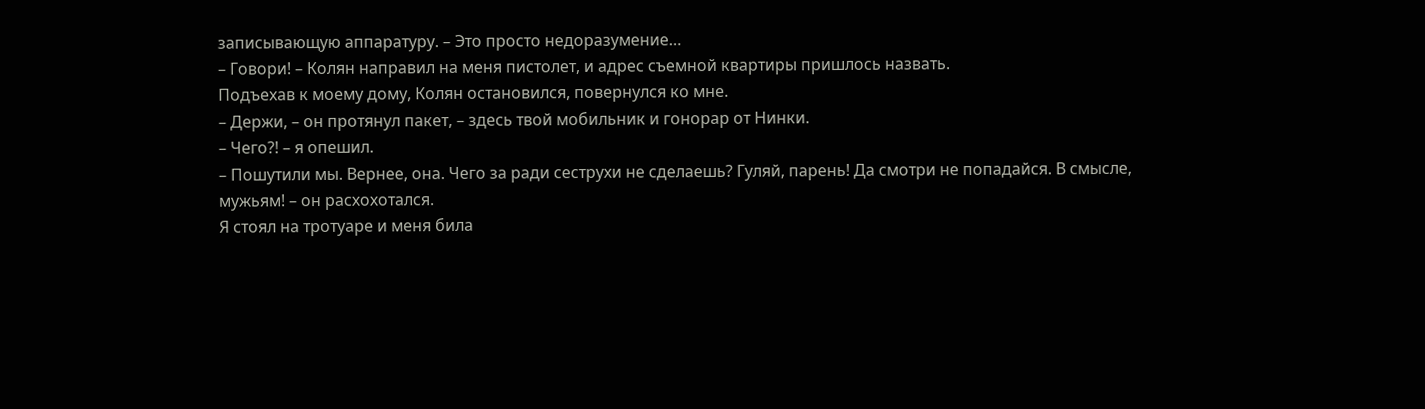записывающую аппаратуру. – Это просто недоразумение…
– Говори! – Колян направил на меня пистолет, и адрес съемной квартиры пришлось назвать.
Подъехав к моему дому, Колян остановился, повернулся ко мне.
– Держи, – он протянул пакет, – здесь твой мобильник и гонорар от Нинки.
– Чего?! – я опешил.
– Пошутили мы. Вернее, она. Чего за ради сеструхи не сделаешь? Гуляй, парень! Да смотри не попадайся. В смысле, мужьям! – он расхохотался.
Я стоял на тротуаре и меня била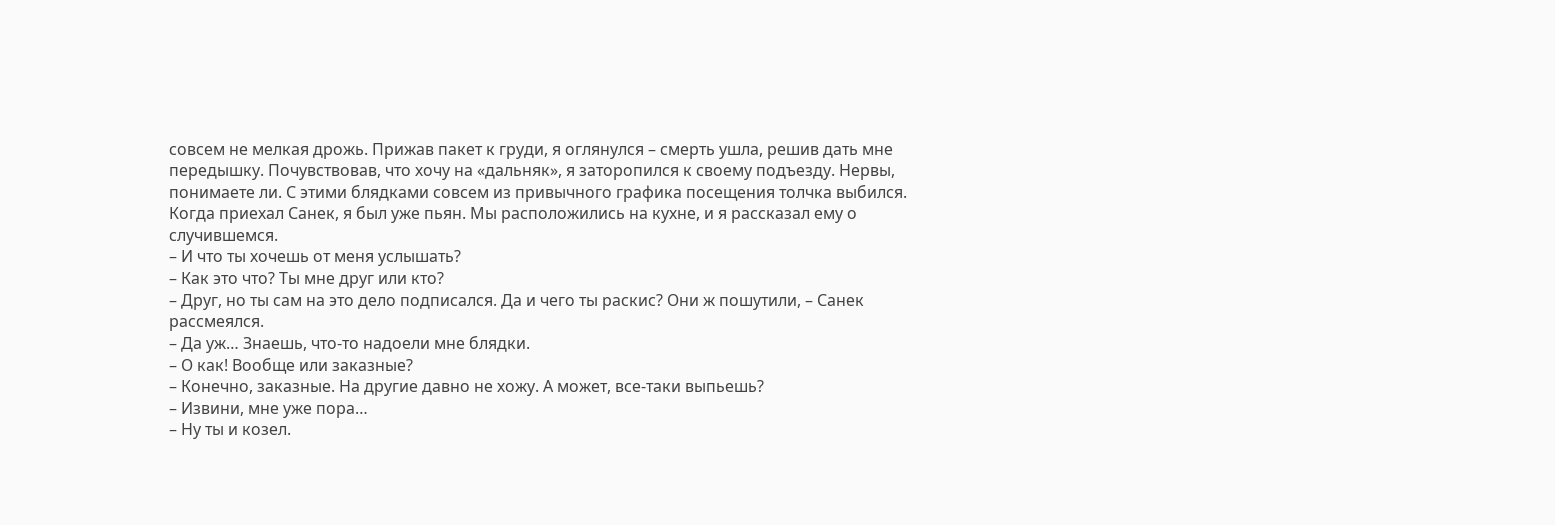совсем не мелкая дрожь. Прижав пакет к груди, я оглянулся – смерть ушла, решив дать мне передышку. Почувствовав, что хочу на «дальняк», я заторопился к своему подъезду. Нервы, понимаете ли. С этими блядками совсем из привычного графика посещения толчка выбился.
Когда приехал Санек, я был уже пьян. Мы расположились на кухне, и я рассказал ему о случившемся.
– И что ты хочешь от меня услышать?
– Как это что? Ты мне друг или кто?
– Друг, но ты сам на это дело подписался. Да и чего ты раскис? Они ж пошутили, – Санек рассмеялся.
– Да уж… Знаешь, что-то надоели мне блядки.
– О как! Вообще или заказные?
– Конечно, заказные. На другие давно не хожу. А может, все-таки выпьешь?
– Извини, мне уже пора…
– Ну ты и козел.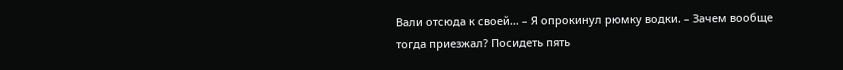Вали отсюда к своей… – Я опрокинул рюмку водки. – Зачем вообще тогда приезжал? Посидеть пять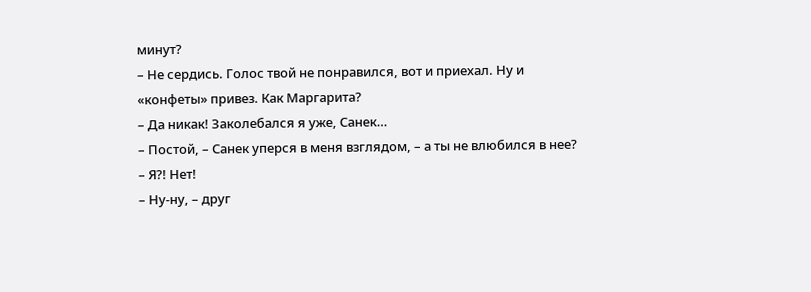минут?
– Не сердись. Голос твой не понравился, вот и приехал. Ну и «конфеты» привез. Как Маргарита?
– Да никак! Заколебался я уже, Санек…
– Постой, – Санек уперся в меня взглядом, – а ты не влюбился в нее?
– Я?! Нет!
– Ну-ну, – друг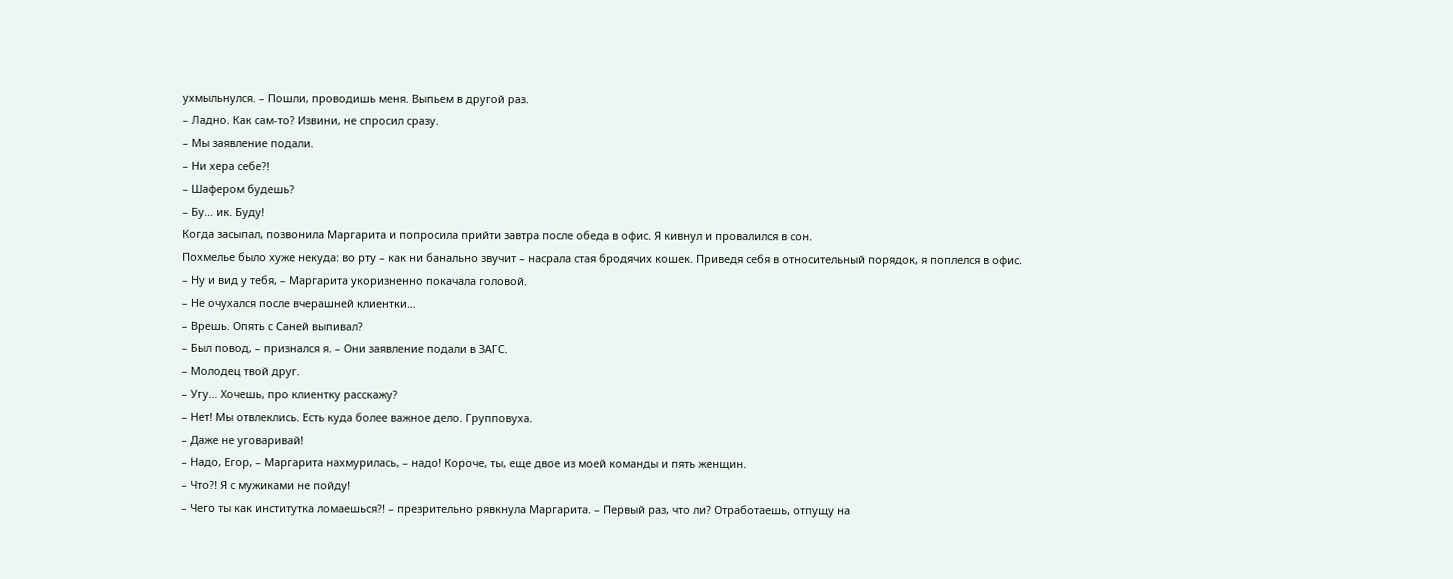ухмыльнулся. – Пошли, проводишь меня. Выпьем в другой раз.
– Ладно. Как сам-то? Извини, не спросил сразу.
– Мы заявление подали.
– Ни хера себе?!
– Шафером будешь?
– Бу… ик. Буду!
Когда засыпал, позвонила Маргарита и попросила прийти завтра после обеда в офис. Я кивнул и провалился в сон.
Похмелье было хуже некуда: во рту – как ни банально звучит – насрала стая бродячих кошек. Приведя себя в относительный порядок, я поплелся в офис.
– Ну и вид у тебя, – Маргарита укоризненно покачала головой.
– Не очухался после вчерашней клиентки…
– Врешь. Опять с Саней выпивал?
– Был повод, – признался я. – Они заявление подали в ЗАГС.
– Молодец твой друг.
– Угу… Хочешь, про клиентку расскажу?
– Нет! Мы отвлеклись. Есть куда более важное дело. Групповуха.
– Даже не уговаривай!
– Надо, Егор, – Маргарита нахмурилась, – надо! Короче, ты, еще двое из моей команды и пять женщин.
– Что?! Я с мужиками не пойду!
– Чего ты как институтка ломаешься?! – презрительно рявкнула Маргарита. – Первый раз, что ли? Отработаешь, отпущу на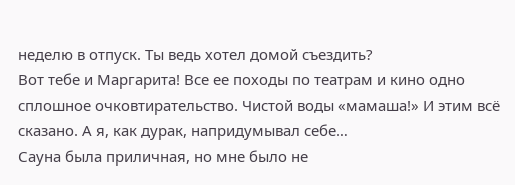неделю в отпуск. Ты ведь хотел домой съездить?
Вот тебе и Маргарита! Все ее походы по театрам и кино одно сплошное очковтирательство. Чистой воды «мамаша!» И этим всё сказано. А я, как дурак, напридумывал себе…
Сауна была приличная, но мне было не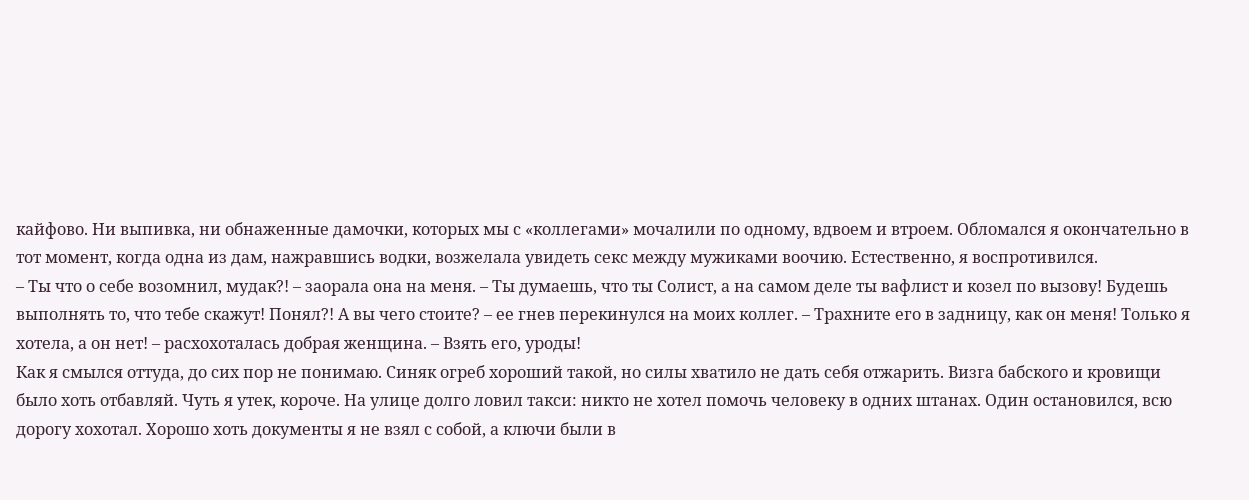кайфово. Ни выпивка, ни обнаженные дамочки, которых мы с «коллегами» мочалили по одному, вдвоем и втроем. Обломался я окончательно в тот момент, когда одна из дам, нажравшись водки, возжелала увидеть секс между мужиками воочию. Естественно, я воспротивился.
– Ты что о себе возомнил, мудак?! – заорала она на меня. – Ты думаешь, что ты Солист, а на самом деле ты вафлист и козел по вызову! Будешь выполнять то, что тебе скажут! Понял?! А вы чего стоите? – ее гнев перекинулся на моих коллег. – Трахните его в задницу, как он меня! Только я хотела, а он нет! – расхохоталась добрая женщина. – Взять его, уроды!
Как я смылся оттуда, до сих пор не понимаю. Синяк огреб хороший такой, но силы хватило не дать себя отжарить. Визга бабского и кровищи было хоть отбавляй. Чуть я утек, короче. На улице долго ловил такси: никто не хотел помочь человеку в одних штанах. Один остановился, всю дорогу хохотал. Хорошо хоть документы я не взял с собой, а ключи были в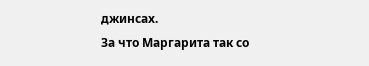джинсах.
За что Маргарита так со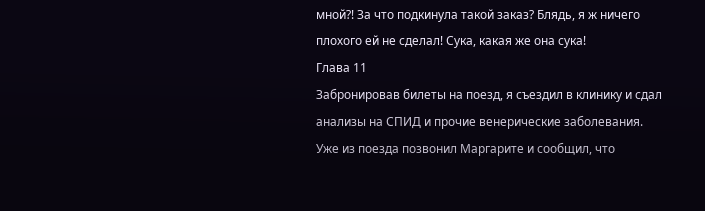мной?! За что подкинула такой заказ? Блядь, я ж ничего плохого ей не сделал! Сука, какая же она сука!
Глава 11
Забронировав билеты на поезд, я съездил в клинику и сдал анализы на СПИД и прочие венерические заболевания. Уже из поезда позвонил Маргарите и сообщил, что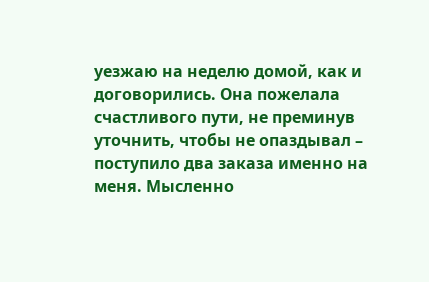уезжаю на неделю домой, как и договорились. Она пожелала счастливого пути, не преминув уточнить, чтобы не опаздывал – поступило два заказа именно на меня. Мысленно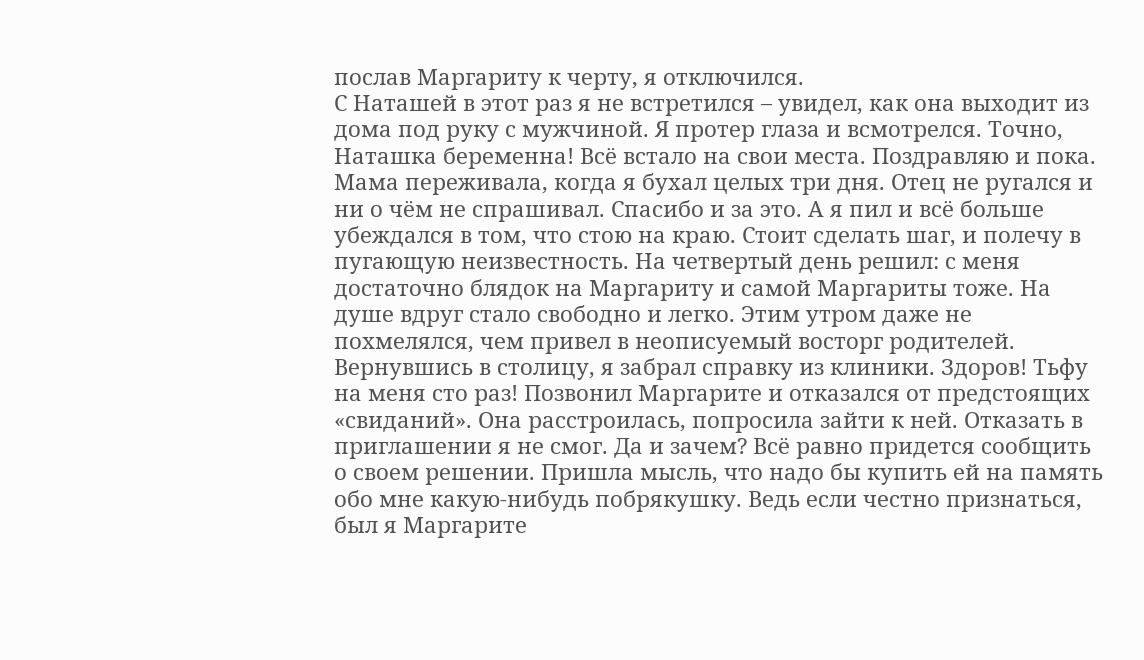послав Маргариту к черту, я отключился.
С Наташей в этот раз я не встретился – увидел, как она выходит из дома под руку с мужчиной. Я протер глаза и всмотрелся. Точно, Наташка беременна! Всё встало на свои места. Поздравляю и пока.
Мама переживала, когда я бухал целых три дня. Отец не ругался и ни о чём не спрашивал. Спасибо и за это. А я пил и всё больше убеждался в том, что стою на краю. Стоит сделать шаг, и полечу в пугающую неизвестность. На четвертый день решил: с меня достаточно блядок на Маргариту и самой Маргариты тоже. На душе вдруг стало свободно и легко. Этим утром даже не похмелялся, чем привел в неописуемый восторг родителей.
Вернувшись в столицу, я забрал справку из клиники. Здоров! Тьфу на меня сто раз! Позвонил Маргарите и отказался от предстоящих «свиданий». Она расстроилась, попросила зайти к ней. Отказать в приглашении я не смог. Да и зачем? Всё равно придется сообщить о своем решении. Пришла мысль, что надо бы купить ей на память обо мне какую-нибудь побрякушку. Ведь если честно признаться, был я Маргарите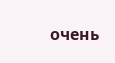очень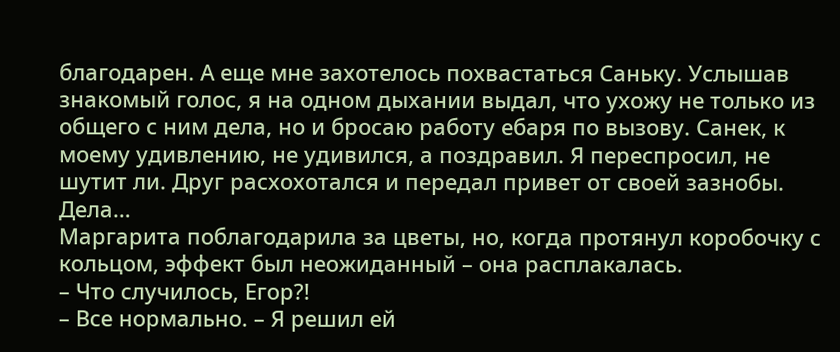благодарен. А еще мне захотелось похвастаться Саньку. Услышав знакомый голос, я на одном дыхании выдал, что ухожу не только из общего с ним дела, но и бросаю работу ебаря по вызову. Санек, к моему удивлению, не удивился, а поздравил. Я переспросил, не шутит ли. Друг расхохотался и передал привет от своей зазнобы. Дела…
Маргарита поблагодарила за цветы, но, когда протянул коробочку с кольцом, эффект был неожиданный – она расплакалась.
– Что случилось, Егор?!
– Все нормально. – Я решил ей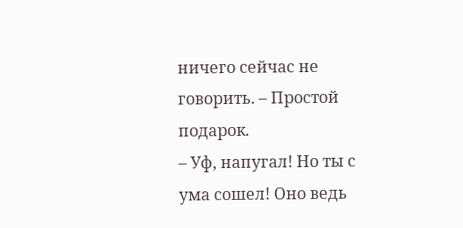ничего сейчас не говорить. – Простой подарок.
– Уф, напугал! Но ты с ума сошел! Оно ведь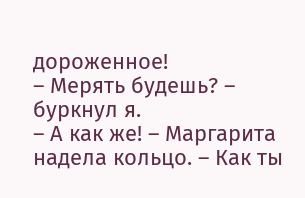дороженное!
– Мерять будешь? – буркнул я.
– А как же! – Маргарита надела кольцо. – Как ты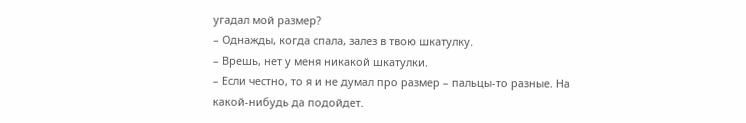угадал мой размер?
– Однажды, когда спала, залез в твою шкатулку.
– Врешь, нет у меня никакой шкатулки.
– Если честно, то я и не думал про размер – пальцы-то разные. На какой-нибудь да подойдет.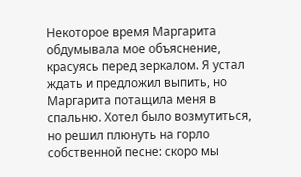Некоторое время Маргарита обдумывала мое объяснение, красуясь перед зеркалом. Я устал ждать и предложил выпить, но Маргарита потащила меня в спальню. Хотел было возмутиться, но решил плюнуть на горло собственной песне: скоро мы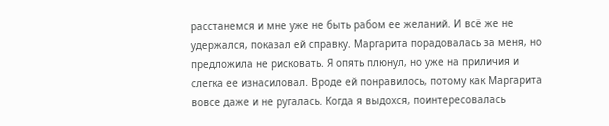расстанемся и мне уже не быть рабом ее желаний. И всё же не удержался, показал ей справку. Маргарита порадовалась за меня, но предложила не рисковать. Я опять плюнул, но уже на приличия и слегка ее изнасиловал. Вроде ей понравилось, потому как Маргарита вовсе даже и не ругалась. Когда я выдохся, поинтересовалась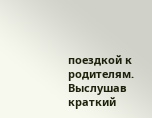поездкой к родителям. Выслушав краткий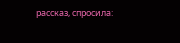рассказ, спросила: